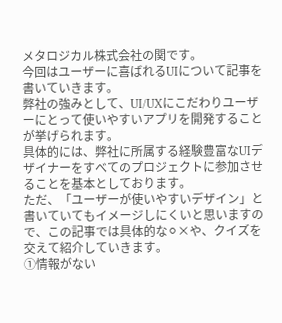メタロジカル株式会社の関です。
今回はユーザーに喜ばれるUIについて記事を書いていきます。
弊社の強みとして、UI/UXにこだわりユーザーにとって使いやすいアプリを開発することが挙げられます。
具体的には、弊社に所属する経験豊富なUIデザイナーをすべてのプロジェクトに参加させることを基本としております。
ただ、「ユーザーが使いやすいデザイン」と書いていてもイメージしにくいと思いますので、この記事では具体的な⚪×や、クイズを交えて紹介していきます。
①情報がない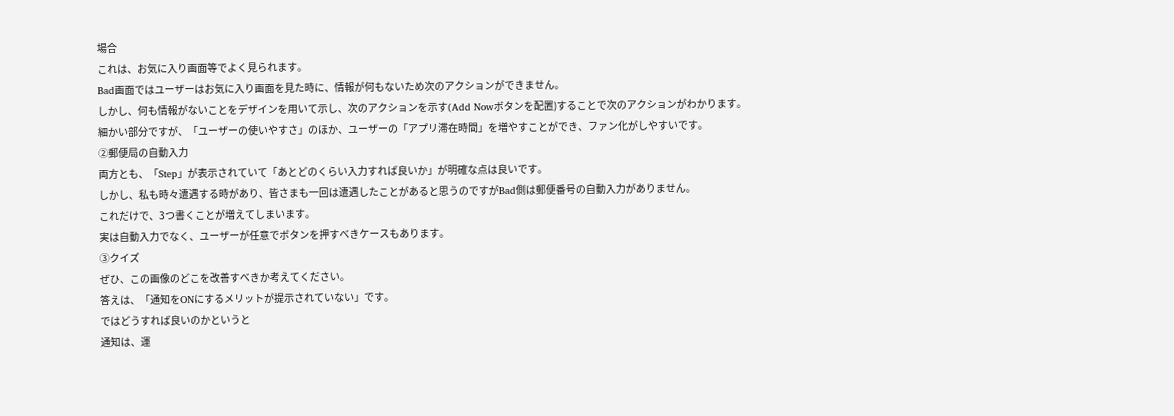場合
これは、お気に入り画面等でよく見られます。
Bad画面ではユーザーはお気に入り画面を見た時に、情報が何もないため次のアクションができません。
しかし、何も情報がないことをデザインを用いて示し、次のアクションを示す(Add Nowボタンを配置)することで次のアクションがわかります。
細かい部分ですが、「ユーザーの使いやすさ」のほか、ユーザーの「アプリ滞在時間」を増やすことができ、ファン化がしやすいです。
②郵便局の自動入力
両方とも、「Step」が表示されていて「あとどのくらい入力すれば良いか」が明確な点は良いです。
しかし、私も時々遭遇する時があり、皆さまも一回は遭遇したことがあると思うのですがBad側は郵便番号の自動入力がありません。
これだけで、3つ書くことが増えてしまいます。
実は自動入力でなく、ユーザーが任意でボタンを押すべきケースもあります。
③クイズ
ぜひ、この画像のどこを改善すべきか考えてください。
答えは、「通知をONにするメリットが提示されていない」です。
ではどうすれば良いのかというと
通知は、運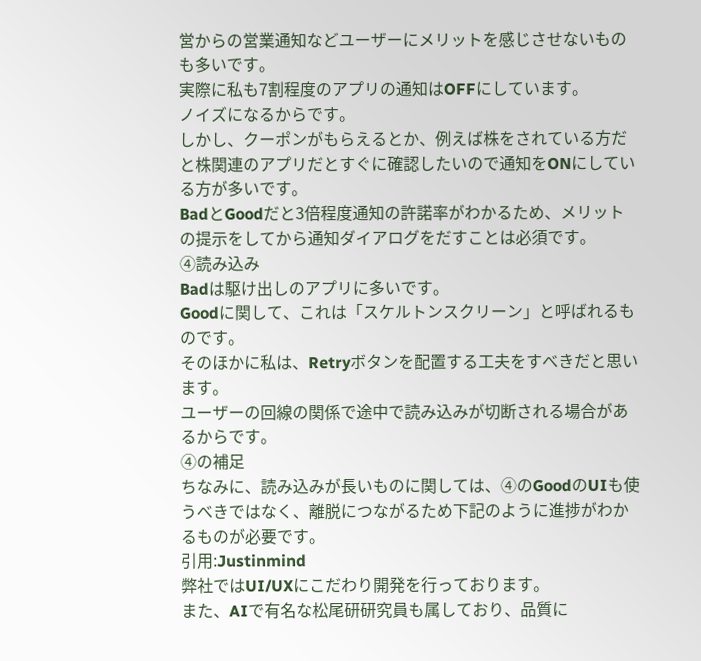営からの営業通知などユーザーにメリットを感じさせないものも多いです。
実際に私も7割程度のアプリの通知はOFFにしています。
ノイズになるからです。
しかし、クーポンがもらえるとか、例えば株をされている方だと株関連のアプリだとすぐに確認したいので通知をONにしている方が多いです。
BadとGoodだと3倍程度通知の許諾率がわかるため、メリットの提示をしてから通知ダイアログをだすことは必須です。
④読み込み
Badは駆け出しのアプリに多いです。
Goodに関して、これは「スケルトンスクリーン」と呼ばれるものです。
そのほかに私は、Retryボタンを配置する工夫をすべきだと思います。
ユーザーの回線の関係で途中で読み込みが切断される場合があるからです。
④の補足
ちなみに、読み込みが長いものに関しては、④のGoodのUIも使うべきではなく、離脱につながるため下記のように進捗がわかるものが必要です。
引用:Justinmind
弊社ではUI/UXにこだわり開発を行っております。
また、AIで有名な松尾研研究員も属しており、品質に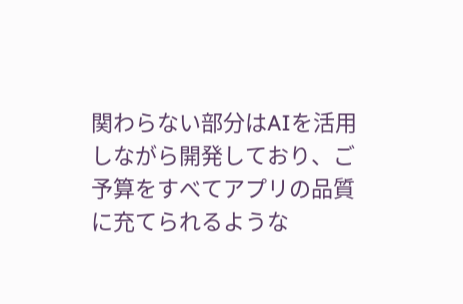関わらない部分はAIを活用しながら開発しており、ご予算をすべてアプリの品質に充てられるような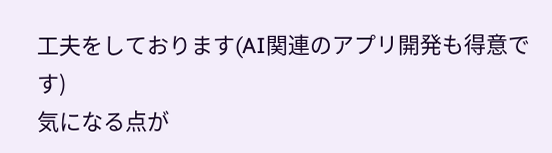工夫をしております(AI関連のアプリ開発も得意です)
気になる点が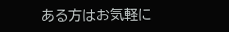ある方はお気軽に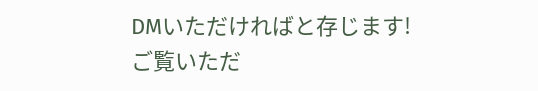DMいただければと存じます!
ご覧いただ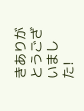きありがとうございました!